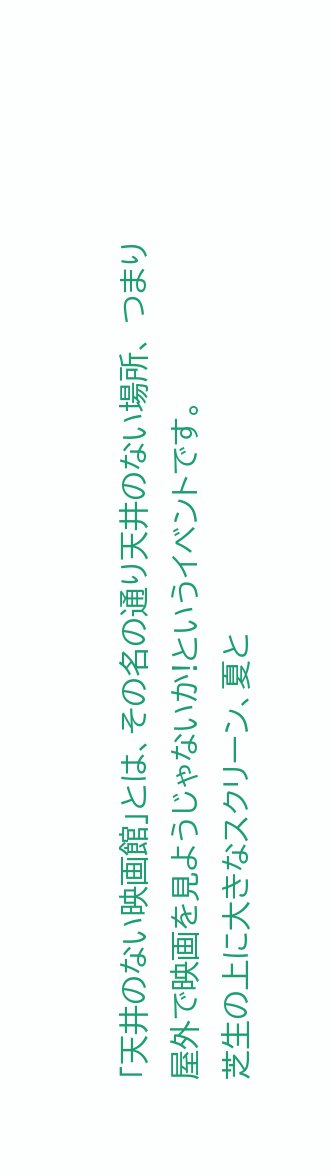「天井のない映画館」とは、その名の通り天井のない場所、 つまり屋外で映画を見ようじゃないか!というイベントです。
芝生の上に大きなスクリーン、夏と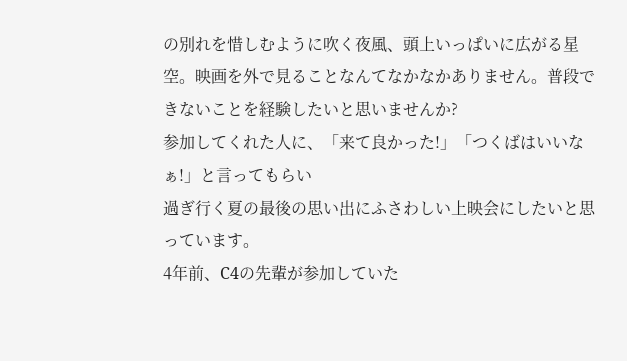の別れを惜しむように吹く夜風、頭上いっぱいに広がる星空。映画を外で見ることなんてなかなかありません。普段できないことを経験したいと思いませんか?
参加してくれた人に、「来て良かった!」「つくばはいいなぁ!」と言ってもらい
過ぎ行く夏の最後の思い出にふさわしい上映会にしたいと思っています。
4年前、C4の先輩が参加していた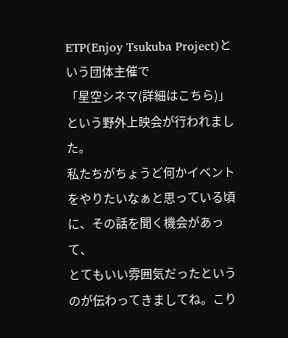ETP(Enjoy Tsukuba Project)という団体主催で
「星空シネマ(詳細はこちら)」
という野外上映会が行われました。
私たちがちょうど何かイベントをやりたいなぁと思っている頃に、その話を聞く機会があって、
とてもいい雰囲気だったというのが伝わってきましてね。こり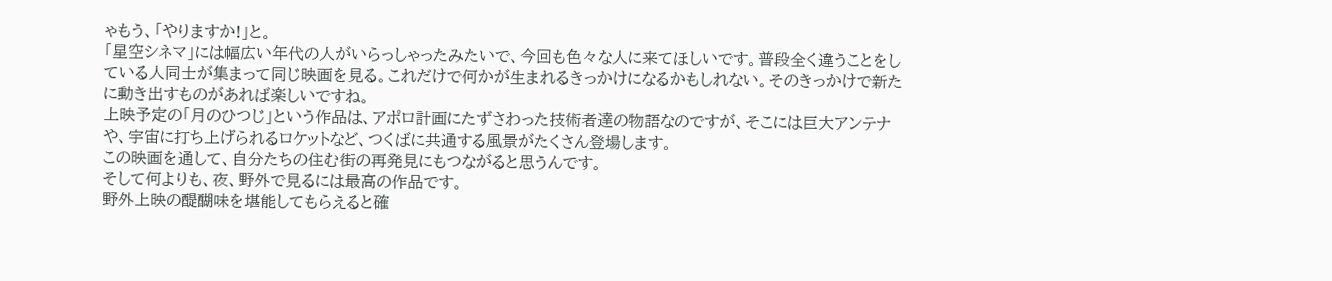ゃもう、「やりますか!」と。
「星空シネマ」には幅広い年代の人がいらっしゃったみたいで、今回も色々な人に来てほしいです。普段全く違うことをしている人同士が集まって同じ映画を見る。これだけで何かが生まれるきっかけになるかもしれない。そのきっかけで新たに動き出すものがあれば楽しいですね。
上映予定の「月のひつじ」という作品は、アポロ計画にたずさわった技術者達の物語なのですが、そこには巨大アンテナや、宇宙に打ち上げられるロケットなど、つくばに共通する風景がたくさん登場します。
この映画を通して、自分たちの住む街の再発見にもつながると思うんです。
そして何よりも、夜、野外で見るには最高の作品です。
野外上映の醍醐味を堪能してもらえると確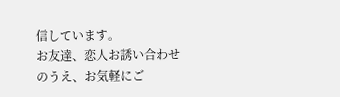信しています。
お友達、恋人お誘い合わせのうえ、お気軽にご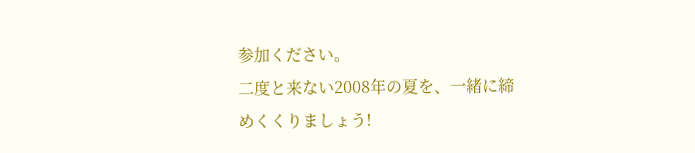参加ください。
二度と来ない2008年の夏を、一緒に締めくくりましょう!